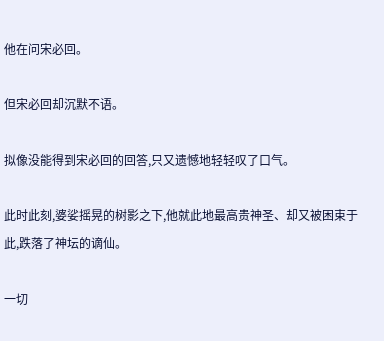他在问宋必回。

但宋必回却沉默不语。

拟像没能得到宋必回的回答,只又遗憾地轻轻叹了口气。

此时此刻,婆娑摇晃的树影之下,他就此地最高贵神圣、却又被困束于此,跌落了神坛的谪仙。

一切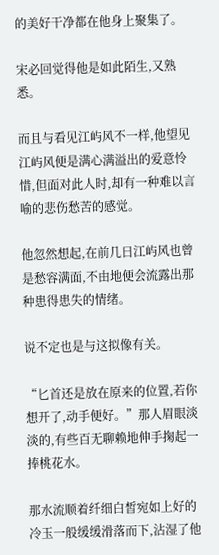的美好干净都在他身上聚集了。

宋必回觉得他是如此陌生,又熟悉。

而且与看见江屿风不一样,他望见江屿风便是满心满溢出的爱意怜惜,但面对此人时,却有一种难以言喻的悲伤愁苦的感觉。

他忽然想起,在前几日江屿风也曾是愁容满面,不由地便会流露出那种患得患失的情绪。

说不定也是与这拟像有关。

“匕首还是放在原来的位置,若你想开了,动手便好。”那人眉眼淡淡的,有些百无聊赖地伸手掬起一捧桃花水。

那水流顺着纤细白皙宛如上好的冷玉一般缓缓滑落而下,沾湿了他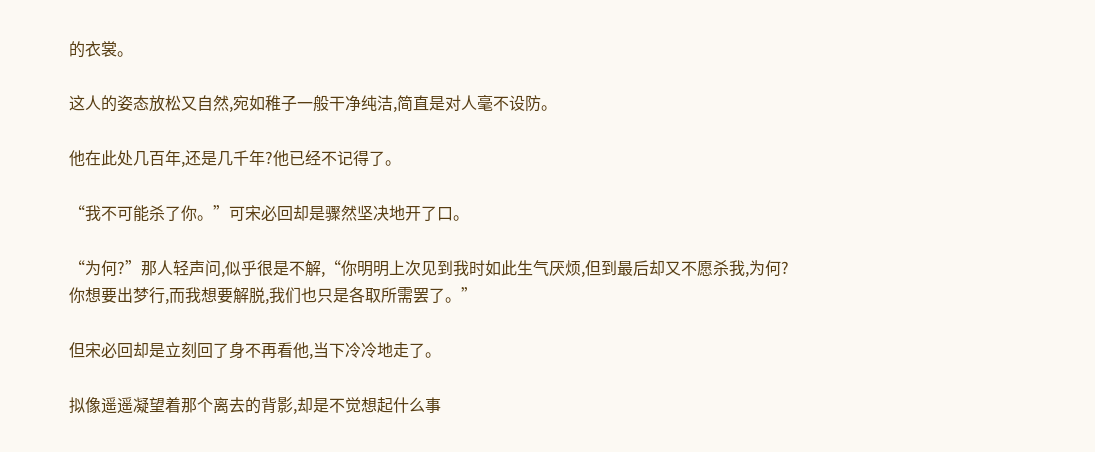的衣裳。

这人的姿态放松又自然,宛如稚子一般干净纯洁,简直是对人毫不设防。

他在此处几百年,还是几千年?他已经不记得了。

“我不可能杀了你。”可宋必回却是骤然坚决地开了口。

“为何?”那人轻声问,似乎很是不解,“你明明上次见到我时如此生气厌烦,但到最后却又不愿杀我,为何?你想要出梦行,而我想要解脱,我们也只是各取所需罢了。”

但宋必回却是立刻回了身不再看他,当下冷冷地走了。

拟像遥遥凝望着那个离去的背影,却是不觉想起什么事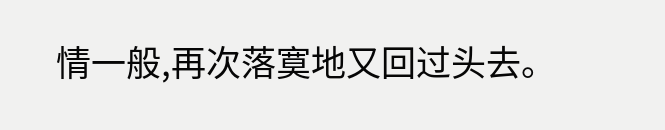情一般,再次落寞地又回过头去。